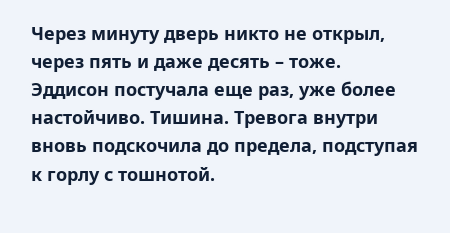Через минуту дверь никто не открыл, через пять и даже десять – тоже. Эддисон постучала еще раз, уже более настойчиво. Тишина. Тревога внутри вновь подскочила до предела, подступая к горлу с тошнотой.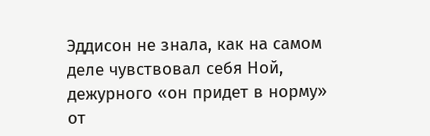Эддисон не знала, как на самом деле чувствовал себя Ной, дежурного «он придет в норму» от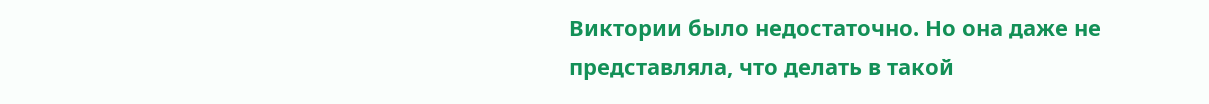Виктории было недостаточно. Но она даже не представляла, что делать в такой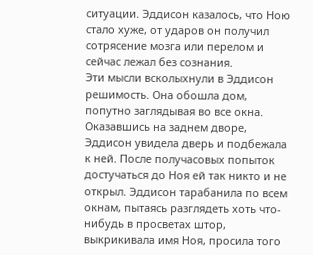ситуации. Эддисон казалось, что Ною стало хуже, от ударов он получил сотрясение мозга или перелом и сейчас лежал без сознания.
Эти мысли всколыхнули в Эддисон решимость. Она обошла дом, попутно заглядывая во все окна. Оказавшись на заднем дворе, Эддисон увидела дверь и подбежала к ней. После получасовых попыток достучаться до Ноя ей так никто и не открыл. Эддисон тарабанила по всем окнам, пытаясь разглядеть хоть что-нибудь в просветах штор, выкрикивала имя Ноя, просила того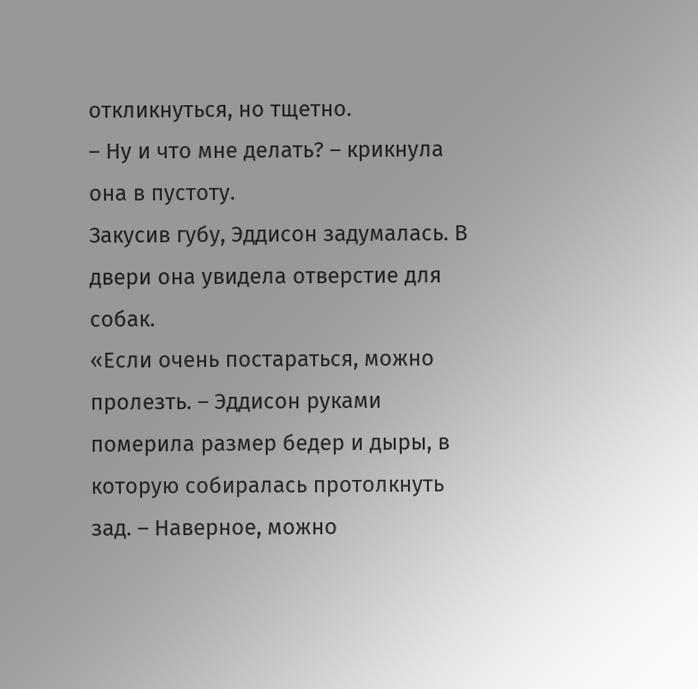откликнуться, но тщетно.
– Ну и что мне делать? – крикнула она в пустоту.
Закусив губу, Эддисон задумалась. В двери она увидела отверстие для собак.
«Если очень постараться, можно пролезть. – Эддисон руками померила размер бедер и дыры, в которую собиралась протолкнуть зад. – Наверное, можно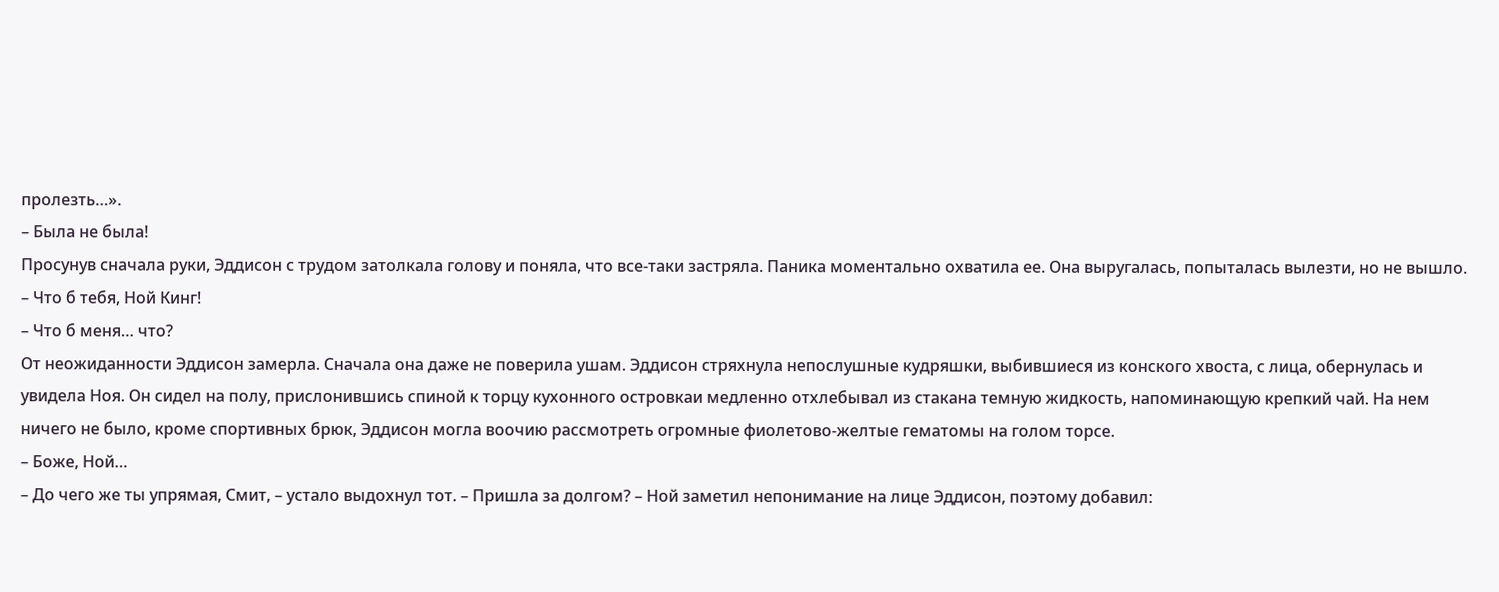пролезть…».
– Была не была!
Просунув сначала руки, Эддисон с трудом затолкала голову и поняла, что все-таки застряла. Паника моментально охватила ее. Она выругалась, попыталась вылезти, но не вышло.
– Что б тебя, Ной Кинг!
– Что б меня… что?
От неожиданности Эддисон замерла. Сначала она даже не поверила ушам. Эддисон стряхнула непослушные кудряшки, выбившиеся из конского хвоста, с лица, обернулась и увидела Ноя. Он сидел на полу, прислонившись спиной к торцу кухонного островкаи медленно отхлебывал из стакана темную жидкость, напоминающую крепкий чай. На нем ничего не было, кроме спортивных брюк, Эддисон могла воочию рассмотреть огромные фиолетово-желтые гематомы на голом торсе.
– Боже, Ной…
– До чего же ты упрямая, Смит, – устало выдохнул тот. – Пришла за долгом? – Ной заметил непонимание на лице Эддисон, поэтому добавил: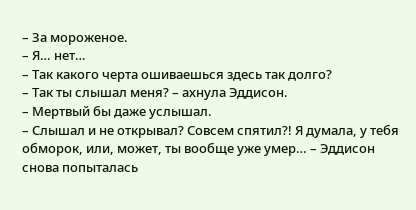– За мороженое.
– Я… нет…
– Так какого черта ошиваешься здесь так долго?
– Так ты слышал меня? – ахнула Эддисон.
– Мертвый бы даже услышал.
– Слышал и не открывал? Совсем спятил?! Я думала, у тебя обморок, или, может, ты вообще уже умер… – Эддисон снова попыталась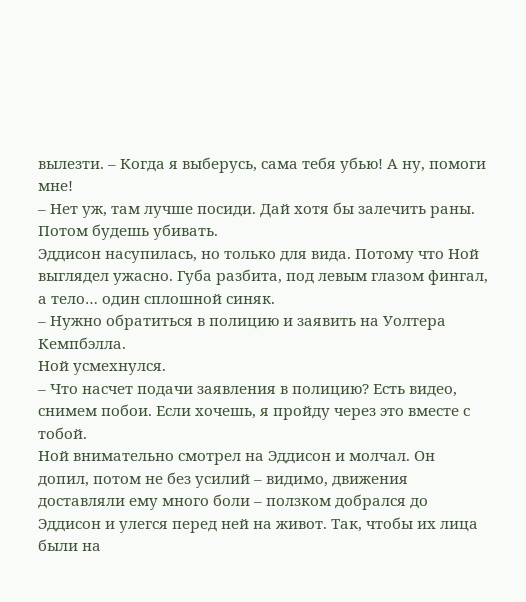вылезти. – Когда я выберусь, сама тебя убью! А ну, помоги мне!
– Нет уж, там лучше посиди. Дай хотя бы залечить раны. Потом будешь убивать.
Эддисон насупилась, но только для вида. Потому что Ной выглядел ужасно. Губа разбита, под левым глазом фингал, а тело… один сплошной синяк.
– Нужно обратиться в полицию и заявить на Уолтера Кемпбэлла.
Ной усмехнулся.
– Что насчет подачи заявления в полицию? Есть видео, снимем побои. Если хочешь, я пройду через это вместе с тобой.
Ной внимательно смотрел на Эддисон и молчал. Он допил, потом не без усилий – видимо, движения доставляли ему много боли – ползком добрался до Эддисон и улегся перед ней на живот. Так, чтобы их лица были на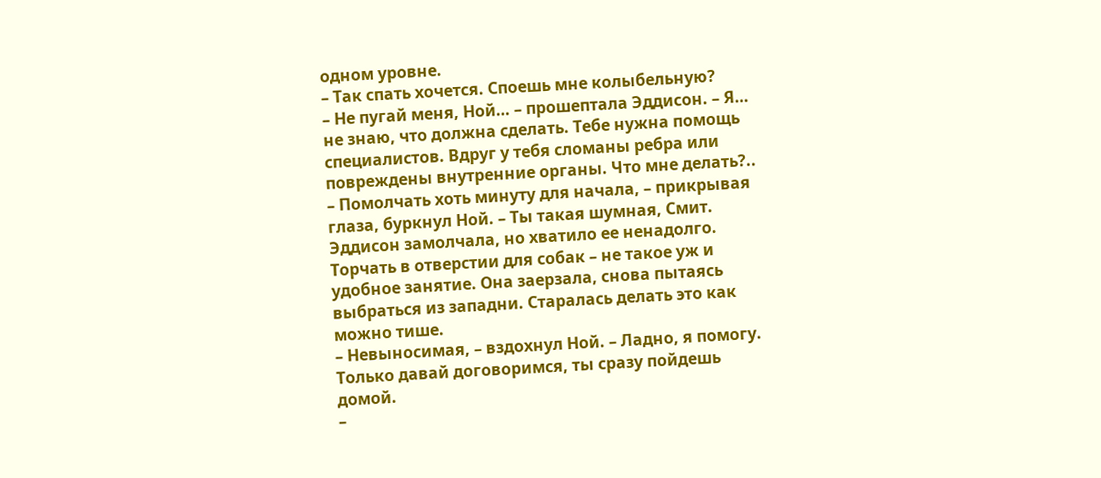одном уровне.
– Так спать хочется. Споешь мне колыбельную?
– Не пугай меня, Ной… – прошептала Эддисон. – Я… не знаю, что должна сделать. Тебе нужна помощь специалистов. Вдруг у тебя сломаны ребра или повреждены внутренние органы. Что мне делать?..
– Помолчать хоть минуту для начала, – прикрывая глаза, буркнул Ной. – Ты такая шумная, Смит.
Эддисон замолчала, но хватило ее ненадолго. Торчать в отверстии для собак – не такое уж и удобное занятие. Она заерзала, снова пытаясь выбраться из западни. Старалась делать это как можно тише.
– Невыносимая, – вздохнул Ной. – Ладно, я помогу. Только давай договоримся, ты сразу пойдешь домой.
–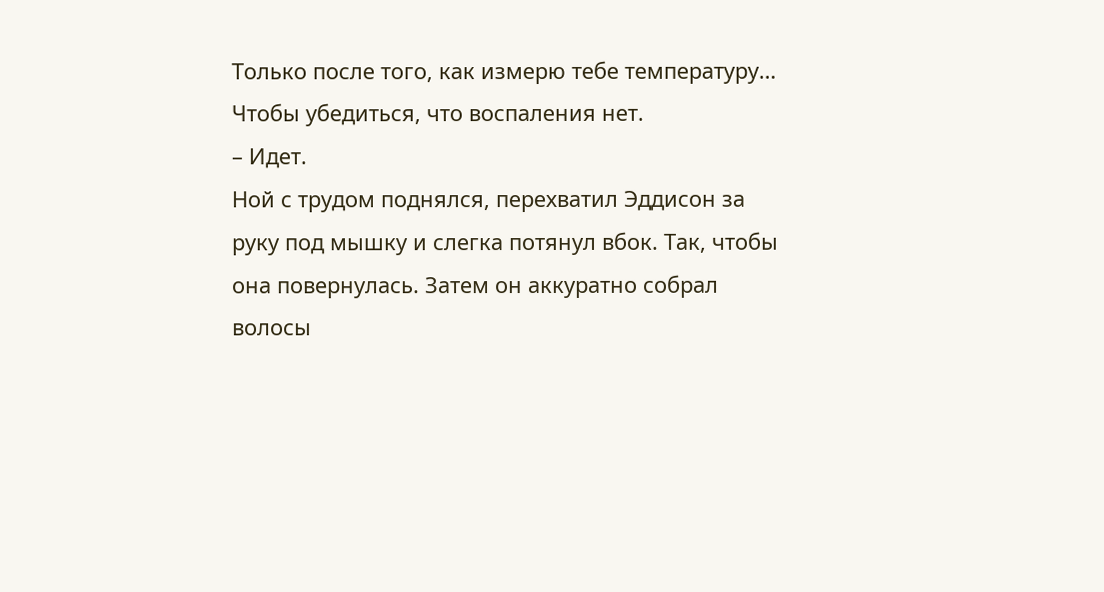Только после того, как измерю тебе температуру… Чтобы убедиться, что воспаления нет.
– Идет.
Ной с трудом поднялся, перехватил Эддисон за руку под мышку и слегка потянул вбок. Так, чтобы она повернулась. Затем он аккуратно собрал волосы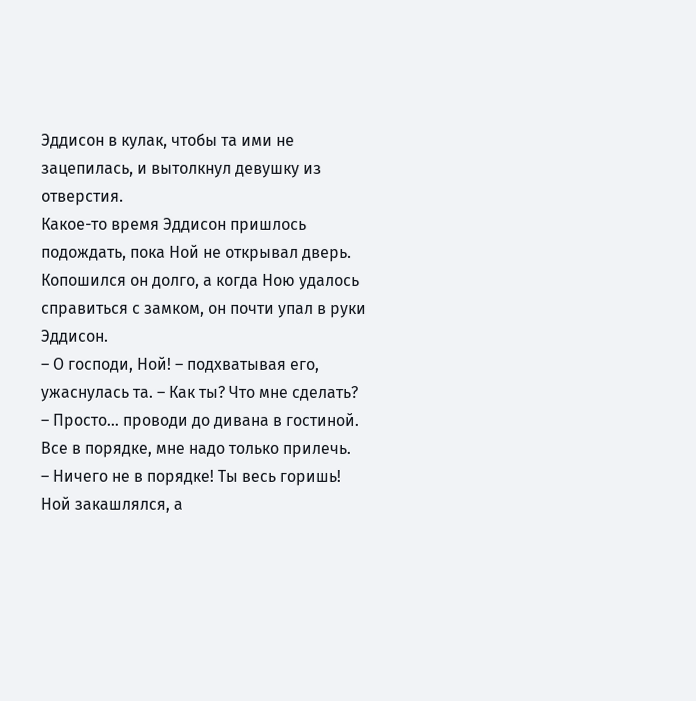Эддисон в кулак, чтобы та ими не зацепилась, и вытолкнул девушку из отверстия.
Какое-то время Эддисон пришлось подождать, пока Ной не открывал дверь. Копошился он долго, а когда Ною удалось справиться с замком, он почти упал в руки Эддисон.
– О господи, Ной! – подхватывая его, ужаснулась та. – Как ты? Что мне сделать?
– Просто… проводи до дивана в гостиной. Все в порядке, мне надо только прилечь.
– Ничего не в порядке! Ты весь горишь!
Ной закашлялся, а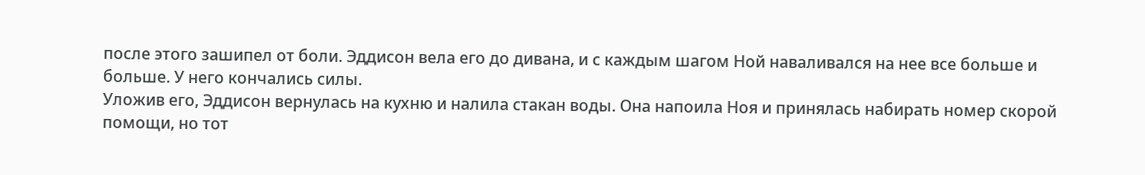после этого зашипел от боли. Эддисон вела его до дивана, и с каждым шагом Ной наваливался на нее все больше и больше. У него кончались силы.
Уложив его, Эддисон вернулась на кухню и налила стакан воды. Она напоила Ноя и принялась набирать номер скорой помощи, но тот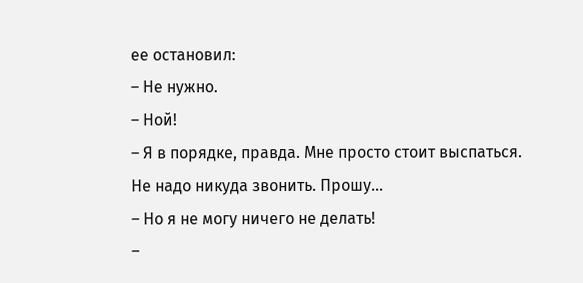ее остановил:
– Не нужно.
– Ной!
– Я в порядке, правда. Мне просто стоит выспаться. Не надо никуда звонить. Прошу…
– Но я не могу ничего не делать!
–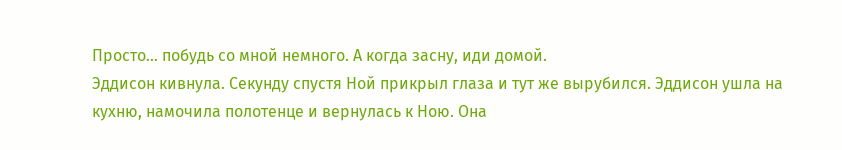Просто… побудь со мной немного. А когда засну, иди домой.
Эддисон кивнула. Секунду спустя Ной прикрыл глаза и тут же вырубился. Эддисон ушла на кухню, намочила полотенце и вернулась к Ною. Она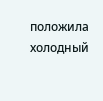положила холодный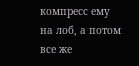компресс ему на лоб, а потом все же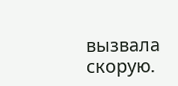вызвала скорую.